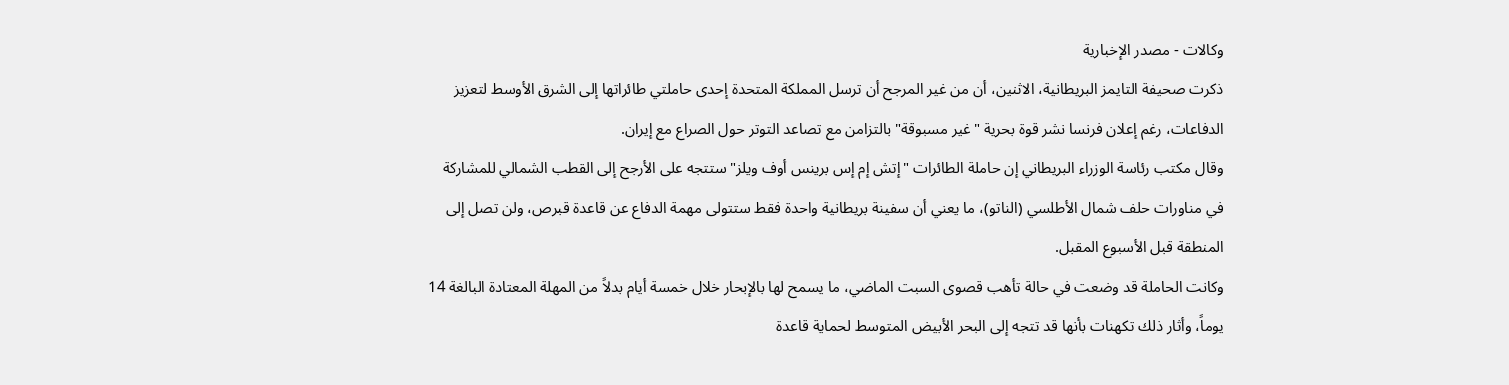وكالات - مصدر الإخبارية
ذكرت صحيفة التايمز البريطانية، الاثنين، أن من غير المرجح أن ترسل المملكة المتحدة إحدى حاملتي طائراتها إلى الشرق الأوسط لتعزيز الدفاعات، رغم إعلان فرنسا نشر قوة بحرية "غير مسبوقة" بالتزامن مع تصاعد التوتر حول الصراع مع إيران.
وقال مكتب رئاسة الوزراء البريطاني إن حاملة الطائرات "إتش إم إس برينس أوف ويلز" ستتجه على الأرجح إلى القطب الشمالي للمشاركة في مناورات حلف شمال الأطلسي (الناتو)، ما يعني أن سفينة بريطانية واحدة فقط ستتولى مهمة الدفاع عن قاعدة قبرص، ولن تصل إلى المنطقة قبل الأسبوع المقبل.
وكانت الحاملة قد وضعت في حالة تأهب قصوى السبت الماضي، ما يسمح لها بالإبحار خلال خمسة أيام بدلاً من المهلة المعتادة البالغة 14 يوماً، وأثار ذلك تكهنات بأنها قد تتجه إلى البحر الأبيض المتوسط لحماية قاعدة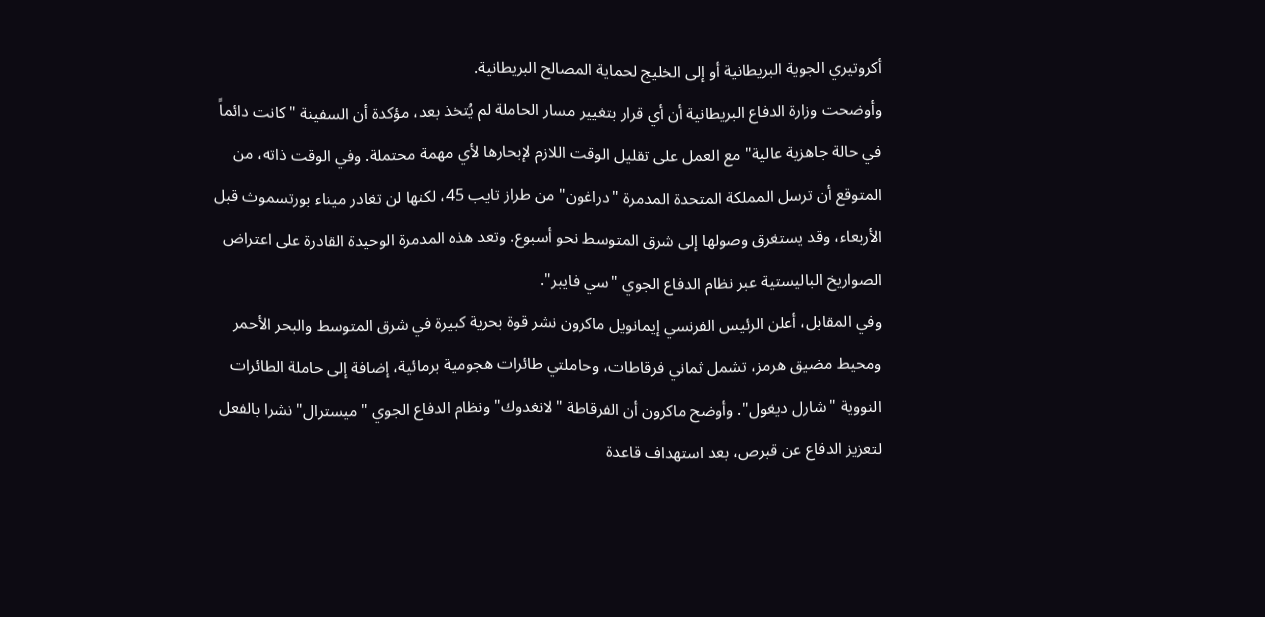أكروتيري الجوية البريطانية أو إلى الخليج لحماية المصالح البريطانية.
وأوضحت وزارة الدفاع البريطانية أن أي قرار بتغيير مسار الحاملة لم يُتخذ بعد، مؤكدة أن السفينة "كانت دائماً في حالة جاهزية عالية" مع العمل على تقليل الوقت اللازم لإبحارها لأي مهمة محتملة. وفي الوقت ذاته، من المتوقع أن ترسل المملكة المتحدة المدمرة "دراغون" من طراز تايب 45، لكنها لن تغادر ميناء بورتسموث قبل الأربعاء، وقد يستغرق وصولها إلى شرق المتوسط نحو أسبوع. وتعد هذه المدمرة الوحيدة القادرة على اعتراض الصواريخ الباليستية عبر نظام الدفاع الجوي "سي فايبر".
وفي المقابل، أعلن الرئيس الفرنسي إيمانويل ماكرون نشر قوة بحرية كبيرة في شرق المتوسط والبحر الأحمر ومحيط مضيق هرمز، تشمل ثماني فرقاطات، وحاملتي طائرات هجومية برمائية، إضافة إلى حاملة الطائرات النووية "شارل ديغول". وأوضح ماكرون أن الفرقاطة "لانغدوك" ونظام الدفاع الجوي "ميسترال" نشرا بالفعل لتعزيز الدفاع عن قبرص، بعد استهداف قاعدة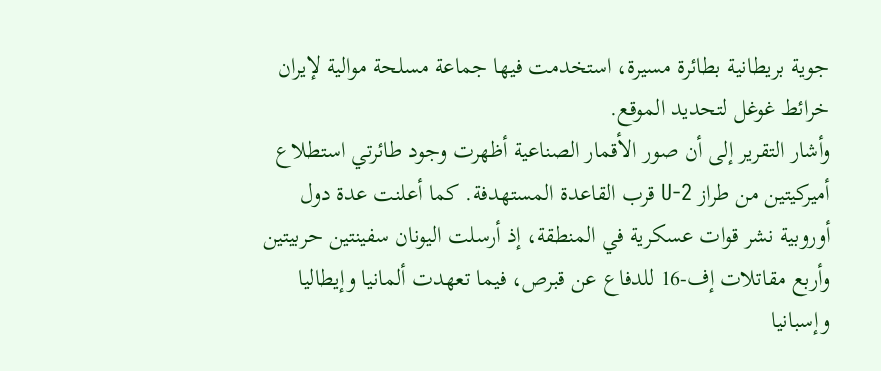جوية بريطانية بطائرة مسيرة، استخدمت فيها جماعة مسلحة موالية لإيران خرائط غوغل لتحديد الموقع.
وأشار التقرير إلى أن صور الأقمار الصناعية أظهرت وجود طائرتي استطلاع أميركيتين من طراز U-2 قرب القاعدة المستهدفة. كما أعلنت عدة دول أوروبية نشر قوات عسكرية في المنطقة، إذ أرسلت اليونان سفينتين حربيتين وأربع مقاتلات إف-16 للدفاع عن قبرص، فيما تعهدت ألمانيا وإيطاليا وإسبانيا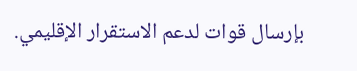بإرسال قوات لدعم الاستقرار الإقليمي.